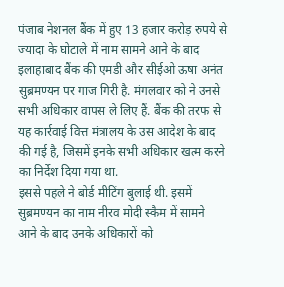पंजाब नेशनल बैंक में हुए 13 हजार करोड़ रुपये से ज्यादा के घोटाले में नाम सामने आने के बाद इलाहाबाद बैंक की एमडी और सीईओ ऊषा अनंत सुब्रमण्यन पर गाज गिरी है. मंगलवार को ने उनसे सभी अधिकार वापस ले लिए हैं. बैंक की तरफ से यह कार्रवाई वित्त मंत्रालय के उस आदेश के बाद की गई है, जिसमें इनके सभी अधिकार खत्म करने का निर्देश दिया गया था.
इससे पहले ने बोर्ड मीटिंग बुलाई थी. इसमें सुब्रमण्यन का नाम नीरव मोदी स्कैम में सामने आने के बाद उनके अधिकारों को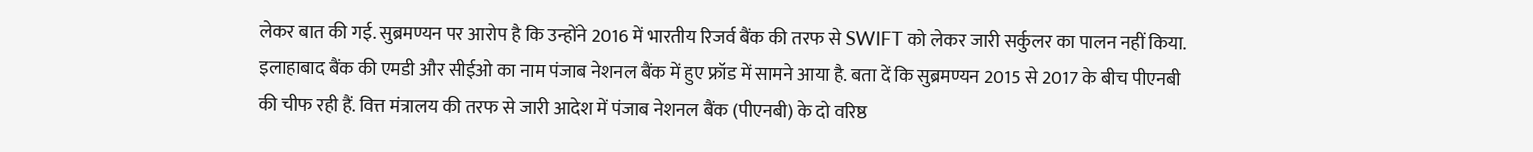लेकर बात की गई. सुब्रमण्यन पर आरोप है कि उन्होंने 2016 में भारतीय रिजर्व बैंक की तरफ से SWIFT को लेकर जारी सर्कुलर का पालन नहीं किया.
इलाहाबाद बैंक की एमडी और सीईओ का नाम पंजाब नेशनल बैंक में हुए फ्रॉड में सामने आया है. बता दें कि सुब्रमण्यन 2015 से 2017 के बीच पीएनबी की चीफ रही हैं. वित्त मंत्रालय की तरफ से जारी आदेश में पंजाब नेशनल बैंक (पीएनबी) के दो वरिष्ठ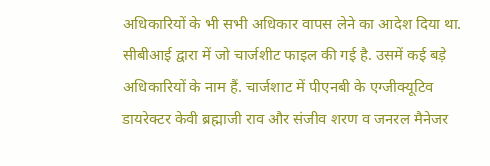अधिकारियों के भी सभी अधिकार वापस लेने का आदेश दिया था.
सीबीआई द्वारा में जो चार्जशीट फाइल की गई है. उसमें कई बड़े अधिकारियों के नाम हैं. चार्जशाट में पीएनबी के एग्जीक्यूटिव डायरेक्टर केवी ब्रह्माजी राव और संजीव शरण व जनरल मैनेजर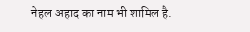नेहल अहाद का नाम भी शामिल है.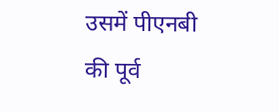उसमें पीएनबी की पूर्व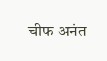चीफ अनंत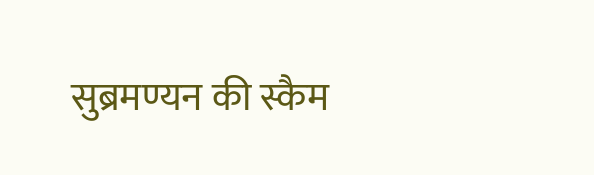सुब्रमण्यन की स्कैम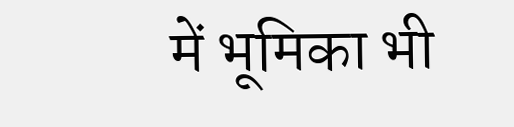में भूमिका भी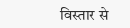विस्तार से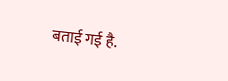बताई गई है.